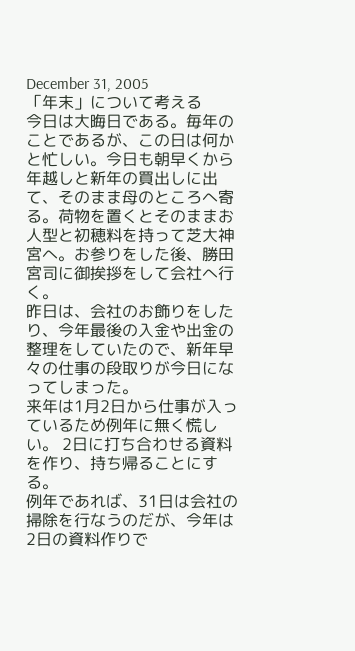December 31, 2005
「年末」について考える
今日は大晦日である。毎年のことであるが、この日は何かと忙しい。今日も朝早くから年越しと新年の買出しに出て、そのまま母のところへ寄る。荷物を置くとそのままお人型と初穂料を持って芝大神宮へ。お参りをした後、勝田宮司に御挨拶をして会社へ行く。
昨日は、会社のお飾りをしたり、今年最後の入金や出金の整理をしていたので、新年早々の仕事の段取りが今日になってしまった。
来年は1月2日から仕事が入っているため例年に無く慌しい。 2日に打ち合わせる資料を作り、持ち帰ることにする。
例年であれば、31日は会社の掃除を行なうのだが、今年は2日の資料作りで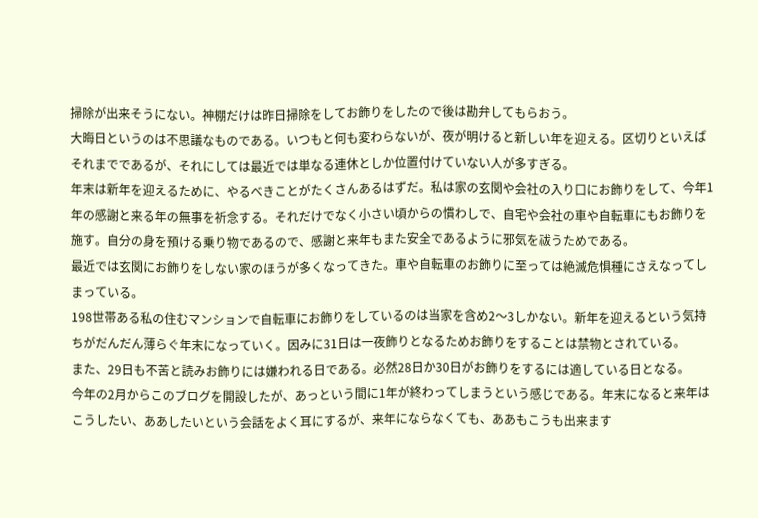掃除が出来そうにない。神棚だけは昨日掃除をしてお飾りをしたので後は勘弁してもらおう。
大晦日というのは不思議なものである。いつもと何も変わらないが、夜が明けると新しい年を迎える。区切りといえばそれまでであるが、それにしては最近では単なる連休としか位置付けていない人が多すぎる。
年末は新年を迎えるために、やるべきことがたくさんあるはずだ。私は家の玄関や会社の入り口にお飾りをして、今年1年の感謝と来る年の無事を祈念する。それだけでなく小さい頃からの慣わしで、自宅や会社の車や自転車にもお飾りを施す。自分の身を預ける乗り物であるので、感謝と来年もまた安全であるように邪気を祓うためである。
最近では玄関にお飾りをしない家のほうが多くなってきた。車や自転車のお飾りに至っては絶滅危惧種にさえなってしまっている。
198世帯ある私の住むマンションで自転車にお飾りをしているのは当家を含め2〜3しかない。新年を迎えるという気持ちがだんだん薄らぐ年末になっていく。因みに31日は一夜飾りとなるためお飾りをすることは禁物とされている。
また、29日も不苦と読みお飾りには嫌われる日である。必然28日か30日がお飾りをするには適している日となる。
今年の2月からこのブログを開設したが、あっという間に1年が終わってしまうという感じである。年末になると来年はこうしたい、ああしたいという会話をよく耳にするが、来年にならなくても、ああもこうも出来ます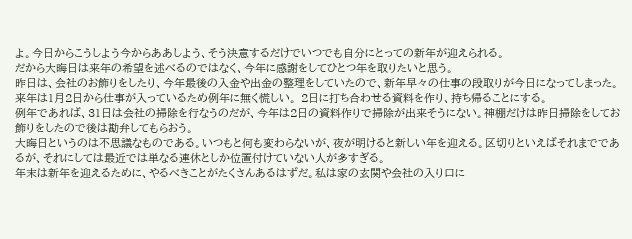よ。今日からこうしよう今からああしよう、そう決意するだけでいつでも自分にとっての新年が迎えられる。
だから大晦日は来年の希望を述べるのではなく、今年に感謝をしてひとつ年を取りたいと思う。
昨日は、会社のお飾りをしたり、今年最後の入金や出金の整理をしていたので、新年早々の仕事の段取りが今日になってしまった。
来年は1月2日から仕事が入っているため例年に無く慌しい。 2日に打ち合わせる資料を作り、持ち帰ることにする。
例年であれば、31日は会社の掃除を行なうのだが、今年は2日の資料作りで掃除が出来そうにない。神棚だけは昨日掃除をしてお飾りをしたので後は勘弁してもらおう。
大晦日というのは不思議なものである。いつもと何も変わらないが、夜が明けると新しい年を迎える。区切りといえばそれまでであるが、それにしては最近では単なる連休としか位置付けていない人が多すぎる。
年末は新年を迎えるために、やるべきことがたくさんあるはずだ。私は家の玄関や会社の入り口に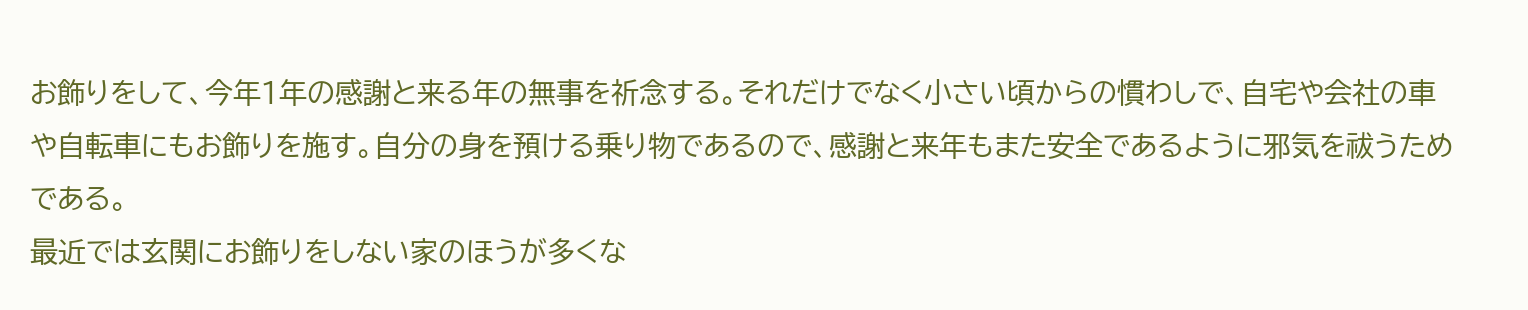お飾りをして、今年1年の感謝と来る年の無事を祈念する。それだけでなく小さい頃からの慣わしで、自宅や会社の車や自転車にもお飾りを施す。自分の身を預ける乗り物であるので、感謝と来年もまた安全であるように邪気を祓うためである。
最近では玄関にお飾りをしない家のほうが多くな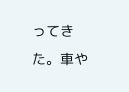ってきた。車や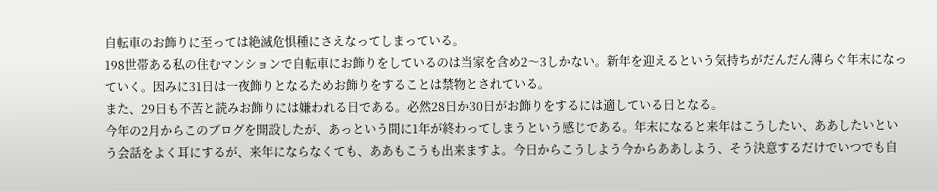自転車のお飾りに至っては絶滅危惧種にさえなってしまっている。
198世帯ある私の住むマンションで自転車にお飾りをしているのは当家を含め2〜3しかない。新年を迎えるという気持ちがだんだん薄らぐ年末になっていく。因みに31日は一夜飾りとなるためお飾りをすることは禁物とされている。
また、29日も不苦と読みお飾りには嫌われる日である。必然28日か30日がお飾りをするには適している日となる。
今年の2月からこのブログを開設したが、あっという間に1年が終わってしまうという感じである。年末になると来年はこうしたい、ああしたいという会話をよく耳にするが、来年にならなくても、ああもこうも出来ますよ。今日からこうしよう今からああしよう、そう決意するだけでいつでも自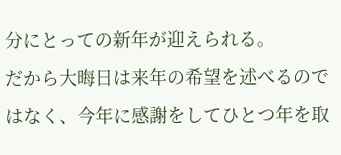分にとっての新年が迎えられる。
だから大晦日は来年の希望を述べるのではなく、今年に感謝をしてひとつ年を取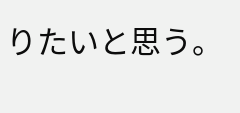りたいと思う。